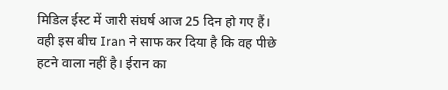मिडिल ईस्ट में जारी संघर्ष आज 25 दिन हो गए हैं। वही इस बीच Iran ने साफ कर दिया है कि वह पीछे हटने वाला नहीं है। ईरान का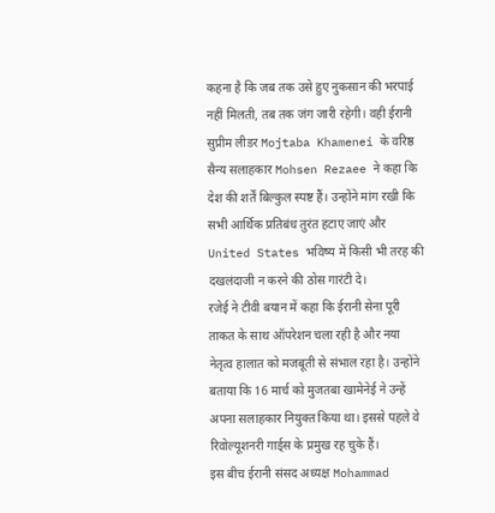कहना है कि जब तक उसे हुए नुकसान की भरपाई नहीं मिलती, तब तक जंग जारी रहेगी। वही ईरानी सुप्रीम लीडर Mojtaba Khamenei के वरिष्ठ सैन्य सलाहकार Mohsen Rezaee ने कहा कि देश की शर्तें बिल्कुल स्पष्ट हैं। उन्होंने मांग रखी कि सभी आर्थिक प्रतिबंध तुरंत हटाए जाएं और United States भविष्य में किसी भी तरह की दखलंदाजी न करने की ठोस गारंटी दे।
रजेई ने टीवी बयान में कहा कि ईरानी सेना पूरी ताकत के साथ ऑपरेशन चला रही है और नया नेतृत्व हालात को मजबूती से संभाल रहा है। उन्होंने बताया कि 16 मार्च को मुजतबा खामेनेई ने उन्हें अपना सलाहकार नियुक्त किया था। इससे पहले वे रिवोल्यूशनरी गार्ड्स के प्रमुख रह चुके हैं।
इस बीच ईरानी संसद अध्यक्ष Mohammad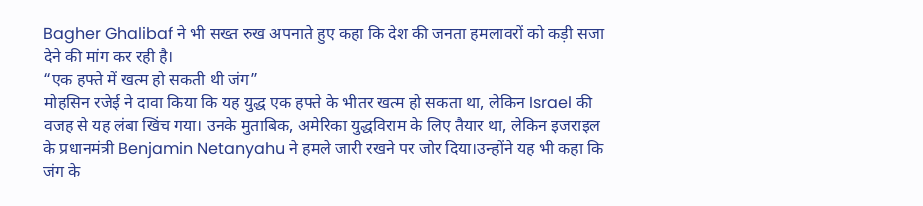Bagher Ghalibaf ने भी सख्त रुख अपनाते हुए कहा कि देश की जनता हमलावरों को कड़ी सजा देने की मांग कर रही है।
“एक हफ्ते में खत्म हो सकती थी जंग”
मोहसिन रजेई ने दावा किया कि यह युद्ध एक हफ्ते के भीतर खत्म हो सकता था, लेकिन Israel की वजह से यह लंबा खिंच गया। उनके मुताबिक, अमेरिका युद्धविराम के लिए तैयार था, लेकिन इजराइल के प्रधानमंत्री Benjamin Netanyahu ने हमले जारी रखने पर जोर दिया।उन्होंने यह भी कहा कि जंग के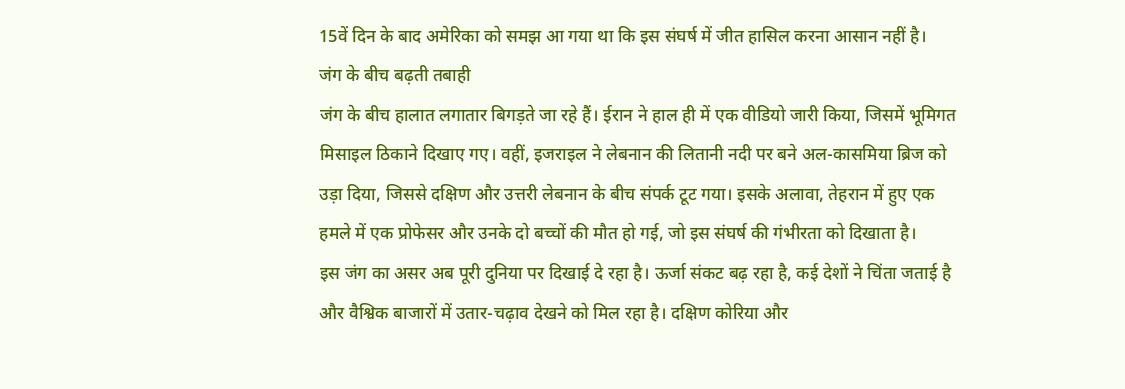15वें दिन के बाद अमेरिका को समझ आ गया था कि इस संघर्ष में जीत हासिल करना आसान नहीं है।
जंग के बीच बढ़ती तबाही
जंग के बीच हालात लगातार बिगड़ते जा रहे हैं। ईरान ने हाल ही में एक वीडियो जारी किया, जिसमें भूमिगत मिसाइल ठिकाने दिखाए गए। वहीं, इजराइल ने लेबनान की लितानी नदी पर बने अल-कासमिया ब्रिज को उड़ा दिया, जिससे दक्षिण और उत्तरी लेबनान के बीच संपर्क टूट गया। इसके अलावा, तेहरान में हुए एक हमले में एक प्रोफेसर और उनके दो बच्चों की मौत हो गई, जो इस संघर्ष की गंभीरता को दिखाता है।
इस जंग का असर अब पूरी दुनिया पर दिखाई दे रहा है। ऊर्जा संकट बढ़ रहा है, कई देशों ने चिंता जताई है और वैश्विक बाजारों में उतार-चढ़ाव देखने को मिल रहा है। दक्षिण कोरिया और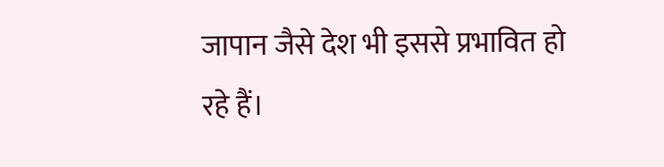जापान जैसे देश भी इससे प्रभावित हो रहे हैं।